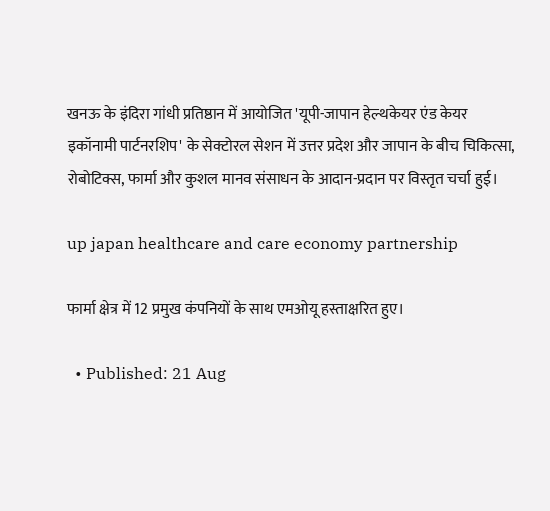खनऊ के इंदिरा गांधी प्रतिष्ठान में आयोजित 'यूपी-जापान हेल्थकेयर एंड केयर इकॉनामी पार्टनरशिप' के सेक्टोरल सेशन में उत्तर प्रदेश और जापान के बीच चिकित्सा, रोबोटिक्स, फार्मा और कुशल मानव संसाधन के आदान-प्रदान पर विस्तृत चर्चा हुई।

up japan healthcare and care economy partnership

फार्मा क्षेत्र में 12 प्रमुख कंपनियों के साथ एमओयू हस्ताक्षरित हुए।

  • Published: 21 Aug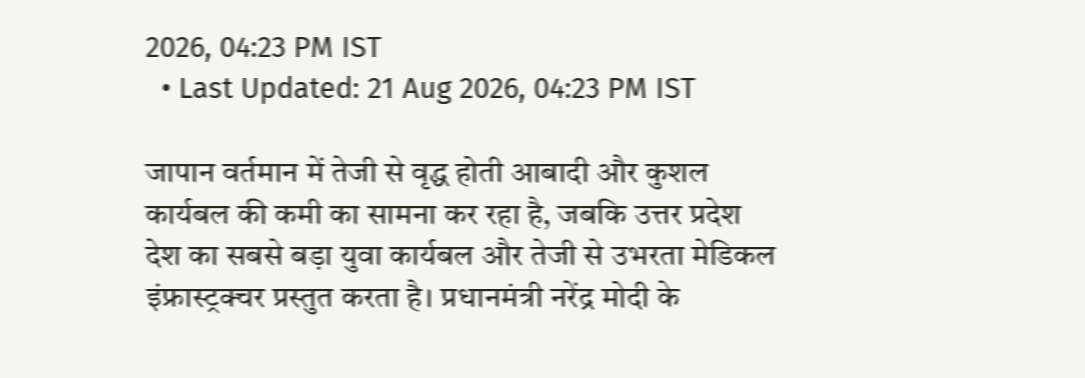2026, 04:23 PM IST
  • Last Updated: 21 Aug 2026, 04:23 PM IST

जापान वर्तमान में तेजी से वृद्ध होती आबादी और कुशल कार्यबल की कमी का सामना कर रहा है, जबकि उत्तर प्रदेश देश का सबसे बड़ा युवा कार्यबल और तेजी से उभरता मेडिकल इंफ्रास्ट्रक्चर प्रस्तुत करता है। प्रधानमंत्री नरेंद्र मोदी के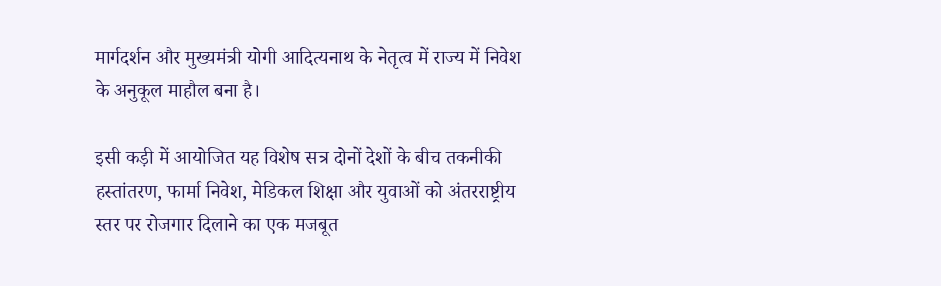मार्गदर्शन और मुख्यमंत्री योगी आदित्यनाथ के नेतृत्व में राज्य में निवेश के अनुकूल माहौल बना है।

इसी कड़ी में आयोजित यह विशेष सत्र दोनों देशों के बीच तकनीकी हस्तांतरण, फार्मा निवेश, मेडिकल शिक्षा और युवाओं को अंतरराष्ट्रीय स्तर पर रोजगार दिलाने का एक मजबूत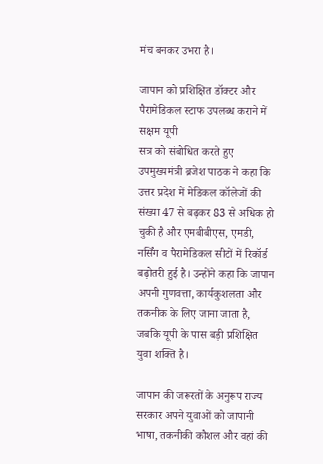मंच बनकर उभरा है।

जापान को प्रशिक्षित डॉक्टर और पैरामेडिकल स्टाफ उपलब्ध कराने में सक्षम यूपी
सत्र को संबोधित करते हुए उपमुख्यमंत्री ब्रजेश पाठक ने कहा कि उत्तर प्रदेश में मेडिकल कॉलेजों की संख्या 47 से बढ़कर 83 से अधिक हो चुकी है और एमबीबीएस, एमडी, नर्सिंग व पैरामेडिकल सीटों में रिकॉर्ड बढ़ोतरी हुई है। उन्होंने कहा कि जापान अपनी गुणवत्ता, कार्यकुशलता और तकनीक के लिए जाना जाता है, जबकि यूपी के पास बड़ी प्रशिक्षित युवा शक्ति है।

जापान की जरूरतों के अनुरूप राज्य सरकार अपने युवाओं को जापानी भाषा, तकनीकी कौशल और वहां की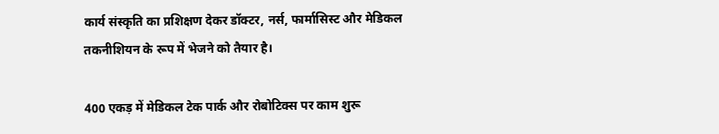कार्य संस्कृति का प्रशिक्षण देकर डॉक्टर, नर्स, फार्मासिस्ट और मेडिकल तकनीशियन के रूप में भेजने को तैयार है।

400 एकड़ में मेडिकल टेक पार्क और रोबोटिक्स पर काम शुरू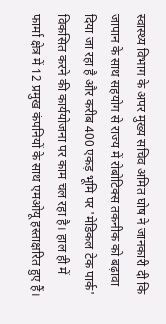स्वास्थ्य विभाग के अपर मुख्य सचिव अमित घोष ने जानकारी दी कि जापान के साथ सहयोग से राज्य में रोबोटिक्स तकनीक को बढ़ावा दिया जा रहा है और करीब 400 एकड़ भूमि पर 'मेडिकल टेक पार्क' विकसित करने की कार्ययोजना पर काम चल रहा है। हाल ही में फार्मा क्षेत्र में 12 प्रमुख कंपनियों के साथ एमओयू हस्ताक्षरित हुए हैं।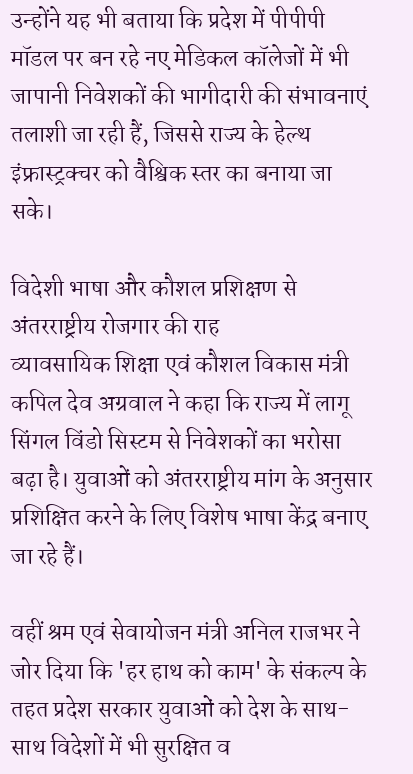उन्होंने यह भी बताया कि प्रदेश में पीपीपी मॉडल पर बन रहे नए मेडिकल कॉलेजों में भी जापानी निवेशकों की भागीदारी की संभावनाएं तलाशी जा रही हैं, जिससे राज्य के हेल्थ इंफ्रास्ट्रक्चर को वैश्विक स्तर का बनाया जा सके।

विदेशी भाषा और कौशल प्रशिक्षण से अंतरराष्ट्रीय रोजगार की राह
व्यावसायिक शिक्षा एवं कौशल विकास मंत्री कपिल देव अग्रवाल ने कहा कि राज्य में लागू सिंगल विंडो सिस्टम से निवेशकों का भरोसा बढ़ा है। युवाओं को अंतरराष्ट्रीय मांग के अनुसार प्रशिक्षित करने के लिए विशेष भाषा केंद्र बनाए जा रहे हैं।

वहीं श्रम एवं सेवायोजन मंत्री अनिल राजभर ने जोर दिया कि 'हर हाथ को काम' के संकल्प के तहत प्रदेश सरकार युवाओं को देश के साथ-साथ विदेशों में भी सुरक्षित व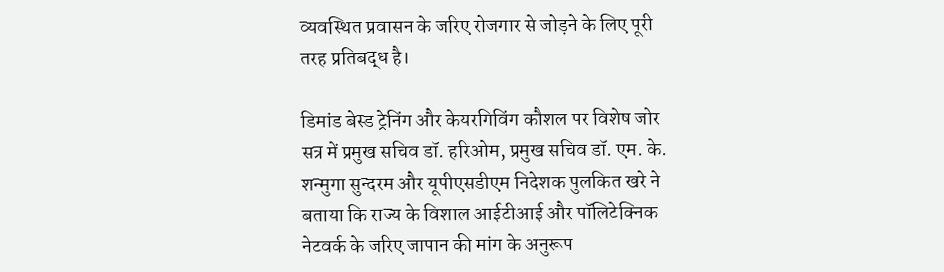व्यवस्थित प्रवासन के जरिए रोजगार से जोड़ने के लिए पूरी तरह प्रतिबद्ध है।

डिमांड बेस्ड ट्रेनिंग और केयरगिविंग कौशल पर विशेष जोर
सत्र में प्रमुख सचिव डॉ. हरिओम, प्रमुख सचिव डॉ. एम. के. शन्मुगा सुन्दरम और यूपीएसडीएम निदेशक पुलकित खरे ने बताया कि राज्य के विशाल आईटीआई और पॉलिटेक्निक नेटवर्क के जरिए जापान की मांग के अनुरूप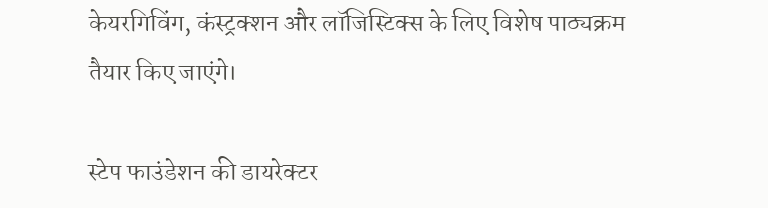केयरगिविंग, कंस्ट्रक्शन और लॉजिस्टिक्स के लिए विशेष पाठ्यक्रम तैयार किए जाएंगे।

स्टेप फाउंडेशन की डायरेक्टर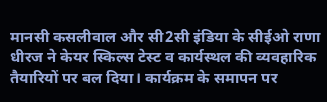मानसी कसलीवाल और सी2सी इंडिया के सीईओ राणा धीरज ने केयर स्किल्स टेस्ट व कार्यस्थल की व्यवहारिक तैयारियों पर बल दिया। कार्यक्रम के समापन पर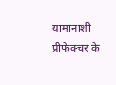यामानाशी प्रीफेक्चर के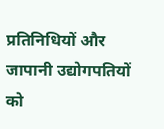प्रतिनिधियों और जापानी उद्योगपतियों को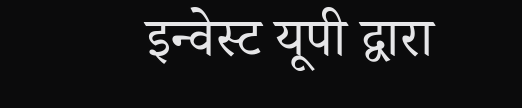इन्वेस्ट यूपी द्वारा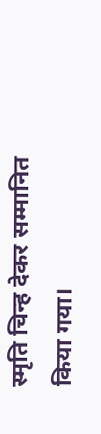स्मृति चिन्ह देकर सम्मानित किया गया।